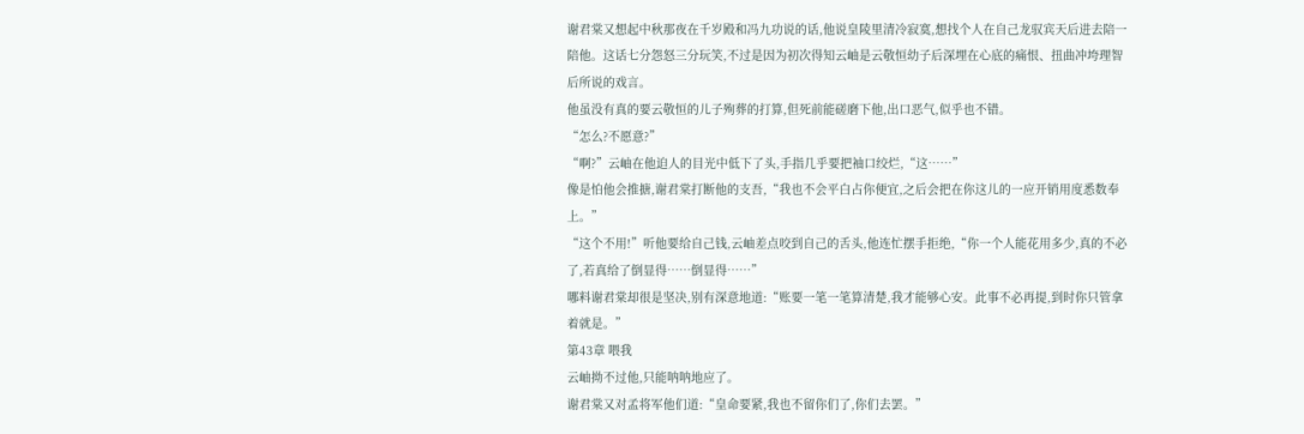谢君棠又想起中秋那夜在千岁殿和冯九功说的话,他说皇陵里清冷寂寞,想找个人在自己龙驭宾天后进去陪一陪他。这话七分怨怒三分玩笑,不过是因为初次得知云岫是云敬恒幼子后深埋在心底的痛恨、扭曲冲垮理智后所说的戏言。
他虽没有真的要云敬恒的儿子殉葬的打算,但死前能磋磨下他,出口恶气,似乎也不错。
“怎么?不愿意?”
“啊?”云岫在他迫人的目光中低下了头,手指几乎要把袖口绞烂,“这……”
像是怕他会推搪,谢君棠打断他的支吾,“我也不会平白占你便宜,之后会把在你这儿的一应开销用度悉数奉上。”
“这个不用!”听他要给自己钱,云岫差点咬到自己的舌头,他连忙摆手拒绝,“你一个人能花用多少,真的不必了,若真给了倒显得……倒显得……”
哪料谢君棠却很是坚决,别有深意地道:“账要一笔一笔算清楚,我才能够心安。此事不必再提,到时你只管拿着就是。”
第43章 喂我
云岫拗不过他,只能呐呐地应了。
谢君棠又对孟将军他们道:“皇命要紧,我也不留你们了,你们去罢。”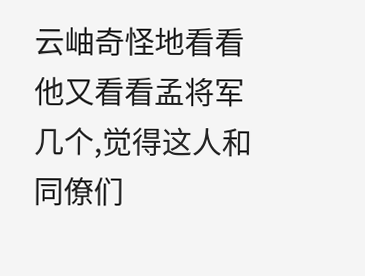云岫奇怪地看看他又看看孟将军几个,觉得这人和同僚们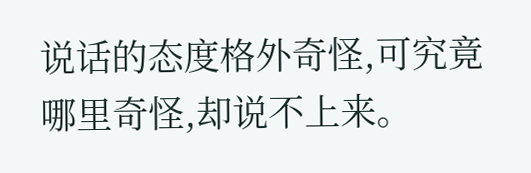说话的态度格外奇怪,可究竟哪里奇怪,却说不上来。